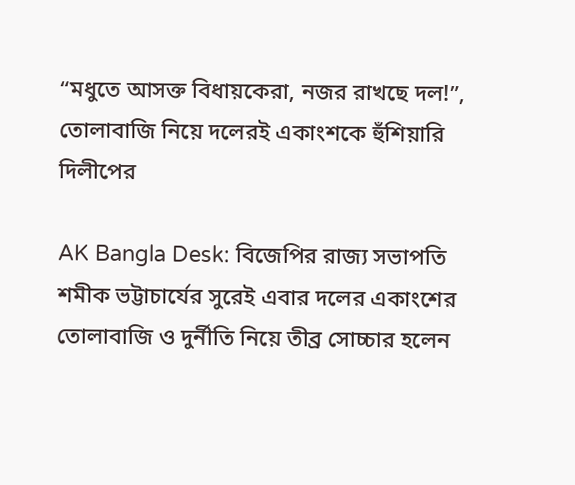“মধুতে আসক্ত বিধায়কেরা, নজর রাখছে দল!”, তোলাবাজি নিয়ে দলেরই একাংশকে হুঁশিয়ারি দিলীপের

AK Bangla Desk: বিজেপির রাজ্য সভাপতি শমীক ভট্টাচার্যের সুরেই এবার দলের একাংশের তোলাবাজি ও দুর্নীতি নিয়ে তীব্র সোচ্চার হলেন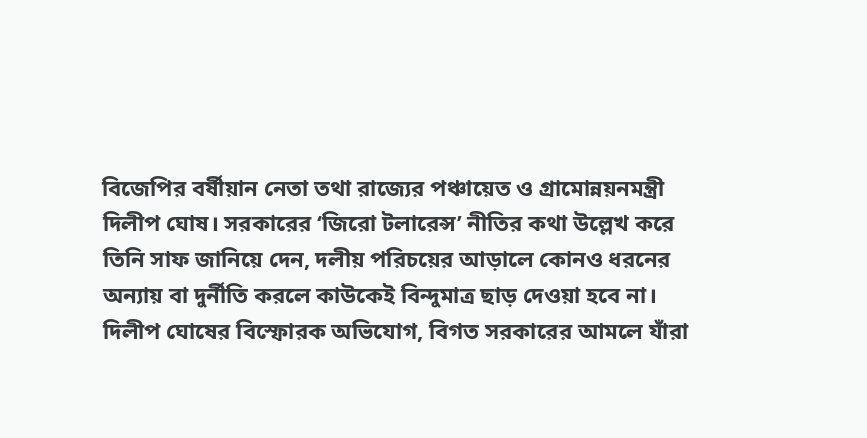বিজেপির বর্ষীয়ান নেতা তথা রাজ্যের পঞ্চায়েত ও গ্রামোন্নয়নমন্ত্রী দিলীপ ঘোষ। সরকারের ‘জিরো টলারেন্স’ নীতির কথা উল্লেখ করে তিনি সাফ জানিয়ে দেন, দলীয় পরিচয়ের আড়ালে কোনও ধরনের অন্যায় বা দুর্নীতি করলে কাউকেই বিন্দুমাত্র ছাড় দেওয়া হবে না।
দিলীপ ঘোষের বিস্ফোরক অভিযোগ, বিগত সরকারের আমলে যাঁরা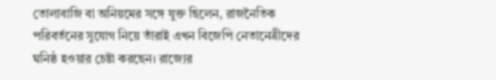তোলাবাজি বা অনিয়মের সঙ্গে যুক্ত ছিলেন, রাজনৈতিক পরিবর্তনের সুযোগ নিয়ে তাঁরাই এখন বিজেপি নেতানেত্রীদের ঘনিষ্ঠ হওয়ার চেষ্টা করছেন। রাজ্যের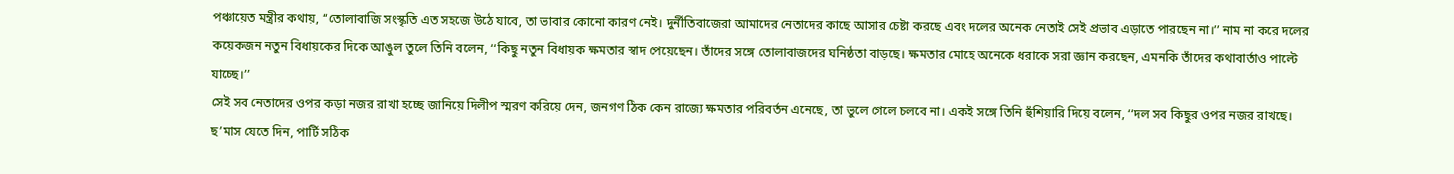পঞ্চায়েত মন্ত্রীর কথায়, ‘‘তোলাবাজি সংস্কৃতি এত সহজে উঠে যাবে, তা ভাবার কোনো কারণ নেই। দুর্নীতিবাজেরা আমাদের নেতাদের কাছে আসার চেষ্টা করছে এবং দলের অনেক নেতাই সেই প্রভাব এড়াতে পারছেন না।’’ নাম না করে দলের কয়েকজন নতুন বিধায়কের দিকে আঙুল তুলে তিনি বলেন, ‘‘কিছু নতুন বিধায়ক ক্ষমতার স্বাদ পেয়েছেন। তাঁদের সঙ্গে তোলাবাজদের ঘনিষ্ঠতা বাড়ছে। ক্ষমতার মোহে অনেকে ধরাকে সরা জ্ঞান করছেন, এমনকি তাঁদের কথাবার্তাও পাল্টে যাচ্ছে।’’
সেই সব নেতাদের ওপর কড়া নজর রাখা হচ্ছে জানিয়ে দিলীপ স্মরণ করিয়ে দেন, জনগণ ঠিক কেন রাজ্যে ক্ষমতার পরিবর্তন এনেছে, তা ভুলে গেলে চলবে না। একই সঙ্গে তিনি হুঁশিয়ারি দিয়ে বলেন, ‘‘দল সব কিছুর ওপর নজর রাখছে। ছ’মাস যেতে দিন, পার্টি সঠিক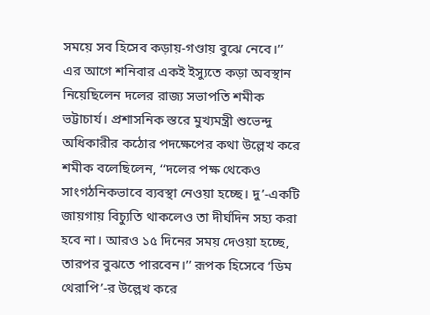সময়ে সব হিসেব কড়ায়-গণ্ডায় বুঝে নেবে।’’
এর আগে শনিবার একই ইস্যুতে কড়া অবস্থান নিয়েছিলেন দলের রাজ্য সভাপতি শমীক ভট্টাচার্য। প্রশাসনিক স্তরে মুখ্যমন্ত্রী শুভেন্দু অধিকারীর কঠোর পদক্ষেপের কথা উল্লেখ করে শমীক বলেছিলেন, ‘‘দলের পক্ষ থেকেও সাংগঠনিকভাবে ব্যবস্থা নেওয়া হচ্ছে। দু’-একটি জায়গায় বিচ্যুতি থাকলেও তা দীর্ঘদিন সহ্য করা হবে না। আরও ১৫ দিনের সময় দেওয়া হচ্ছে, তারপর বুঝতে পারবেন।’’ রূপক হিসেবে ‘ডিম থেরাপি’-র উল্লেখ করে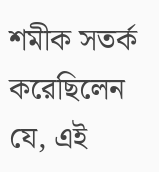শমীক সতর্ক করেছিলেন যে, এই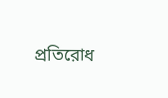প্রতিরোধ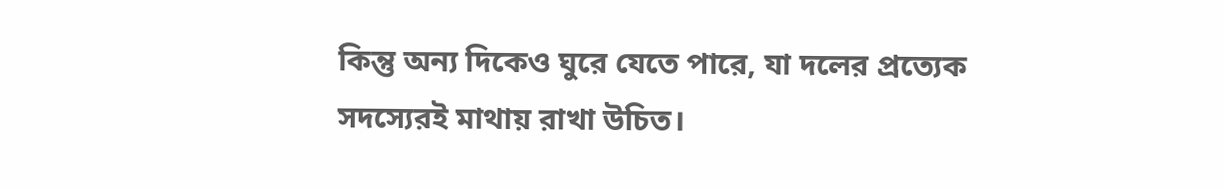কিন্তু অন্য দিকেও ঘুরে যেতে পারে, যা দলের প্রত্যেক সদস্যেরই মাথায় রাখা উচিত।